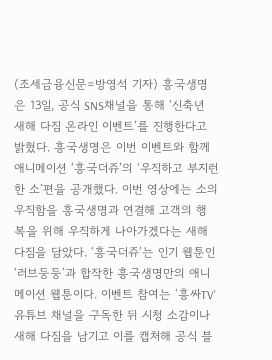(조세금융신문=방영석 기자) 흥국생명은 13일, 공식 SNS채널을 통해 ‘신축년 새해 다짐 온라인 이벤트’를 진행한다고 밝혔다. 흥국생명은 이번 이벤트와 함께 애니메이션 ‘흥국더쥬’의 ‘우직하고 부지런한 소’편을 공개했다. 이번 영상에는 소의 우직함을 흥국생명과 연결해 고객의 행복을 위해 우직하게 나아가겠다는 새해 다짐을 담았다. ‘흥국더쥬’는 인기 웹툰인 ‘러브둥둥’과 합작한 흥국생명만의 애니메이션 웹툰이다. 이벤트 참여는 ‘흥싸TV’ 유튜브 채널을 구독한 뒤 시청 소감이나 새해 다짐을 남기고 이를 캡처해 공식 블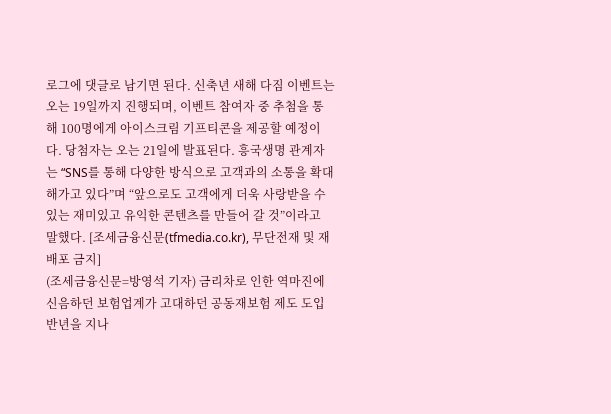로그에 댓글로 남기면 된다. 신축년 새해 다짐 이벤트는 오는 19일까지 진행되며, 이벤트 참여자 중 추첨을 통해 100명에게 아이스크림 기프티콘을 제공할 예정이다. 당첨자는 오는 21일에 발표된다. 흥국생명 관계자는 “SNS를 통해 다양한 방식으로 고객과의 소통을 확대해가고 있다”며 “앞으로도 고객에게 더욱 사랑받을 수 있는 재미있고 유익한 콘텐츠를 만들어 갈 것”이라고 말했다. [조세금융신문(tfmedia.co.kr), 무단전재 및 재배포 금지]
(조세금융신문=방영석 기자) 금리차로 인한 역마진에 신음하던 보험업계가 고대하던 공동재보험 제도 도입 반년을 지나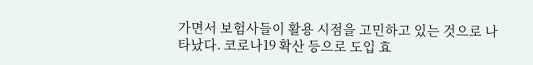가면서 보험사들이 활용 시점을 고민하고 있는 것으로 나타났다. 코로나19 확산 등으로 도입 효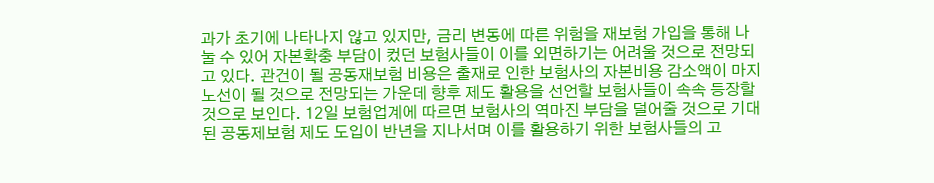과가 초기에 나타나지 않고 있지만, 금리 변동에 따른 위험을 재보험 가입을 통해 나눌 수 있어 자본확충 부담이 컸던 보험사들이 이를 외면하기는 어려울 것으로 전망되고 있다. 관건이 될 공동재보험 비용은 출재로 인한 보험사의 자본비용 감소액이 마지노선이 될 것으로 전망되는 가운데 향후 제도 활용을 선언할 보험사들이 속속 등장할 것으로 보인다. 12일 보험업계에 따르면 보험사의 역마진 부담을 덜어줄 것으로 기대된 공동제보험 제도 도입이 반년을 지나서며 이를 활용하기 위한 보험사들의 고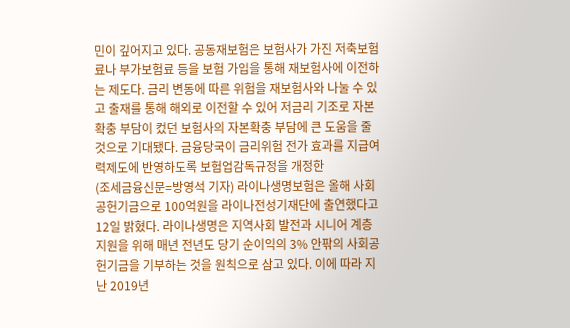민이 깊어지고 있다. 공동재보험은 보험사가 가진 저축보험료나 부가보험료 등을 보험 가입을 통해 재보험사에 이전하는 제도다. 금리 변동에 따른 위험을 재보험사와 나눌 수 있고 출재를 통해 해외로 이전할 수 있어 저금리 기조로 자본확충 부담이 컸던 보험사의 자본확충 부담에 큰 도움을 줄 것으로 기대됐다. 금융당국이 금리위험 전가 효과를 지급여력제도에 반영하도록 보험업감독규정을 개정한
(조세금융신문=방영석 기자) 라이나생명보험은 올해 사회공헌기금으로 100억원을 라이나전성기재단에 출연했다고 12일 밝혔다. 라이나생명은 지역사회 발전과 시니어 계층 지원을 위해 매년 전년도 당기 순이익의 3% 안팎의 사회공헌기금을 기부하는 것을 원칙으로 삼고 있다. 이에 따라 지난 2019년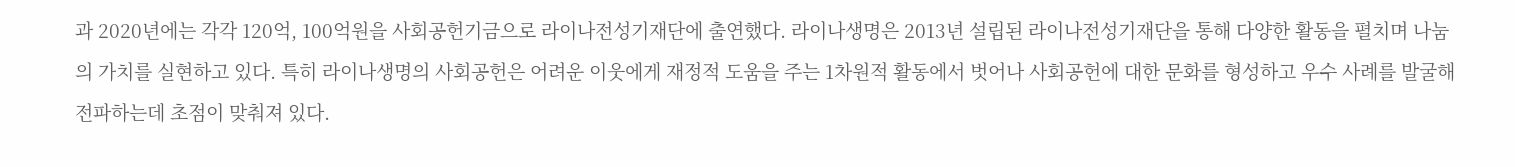과 2020년에는 각각 120억, 100억원을 사회공헌기금으로 라이나전성기재단에 출연했다. 라이나생명은 2013년 설립된 라이나전성기재단을 통해 다양한 활동을 펼치며 나눔의 가치를 실현하고 있다. 특히 라이나생명의 사회공헌은 어려운 이웃에게 재정적 도움을 주는 1차원적 활동에서 벗어나 사회공헌에 대한 문화를 형성하고 우수 사례를 발굴해 전파하는데 초점이 맞춰져 있다.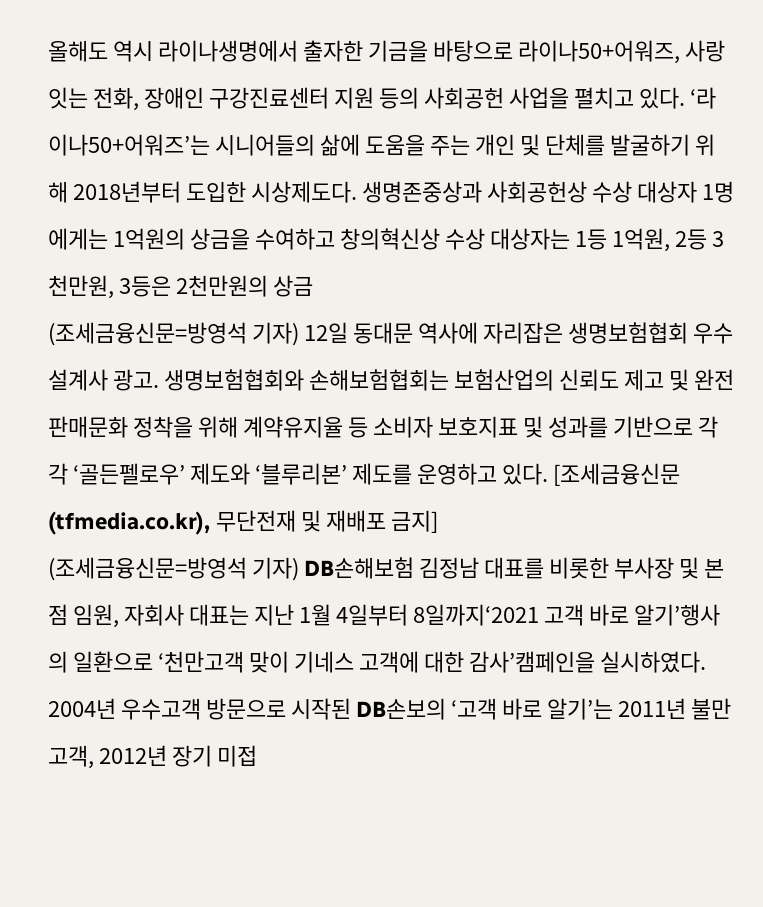올해도 역시 라이나생명에서 출자한 기금을 바탕으로 라이나50+어워즈, 사랑잇는 전화, 장애인 구강진료센터 지원 등의 사회공헌 사업을 펼치고 있다. ‘라이나50+어워즈’는 시니어들의 삶에 도움을 주는 개인 및 단체를 발굴하기 위해 2018년부터 도입한 시상제도다. 생명존중상과 사회공헌상 수상 대상자 1명에게는 1억원의 상금을 수여하고 창의혁신상 수상 대상자는 1등 1억원, 2등 3천만원, 3등은 2천만원의 상금
(조세금융신문=방영석 기자) 12일 동대문 역사에 자리잡은 생명보험협회 우수설계사 광고. 생명보험협회와 손해보험협회는 보험산업의 신뢰도 제고 및 완전판매문화 정착을 위해 계약유지율 등 소비자 보호지표 및 성과를 기반으로 각각 ‘골든펠로우’ 제도와 ‘블루리본’ 제도를 운영하고 있다. [조세금융신문(tfmedia.co.kr), 무단전재 및 재배포 금지]
(조세금융신문=방영석 기자) DB손해보험 김정남 대표를 비롯한 부사장 및 본점 임원, 자회사 대표는 지난 1월 4일부터 8일까지‘2021 고객 바로 알기’행사의 일환으로 ‘천만고객 맞이 기네스 고객에 대한 감사’캠페인을 실시하였다. 2004년 우수고객 방문으로 시작된 DB손보의 ‘고객 바로 알기’는 2011년 불만 고객, 2012년 장기 미접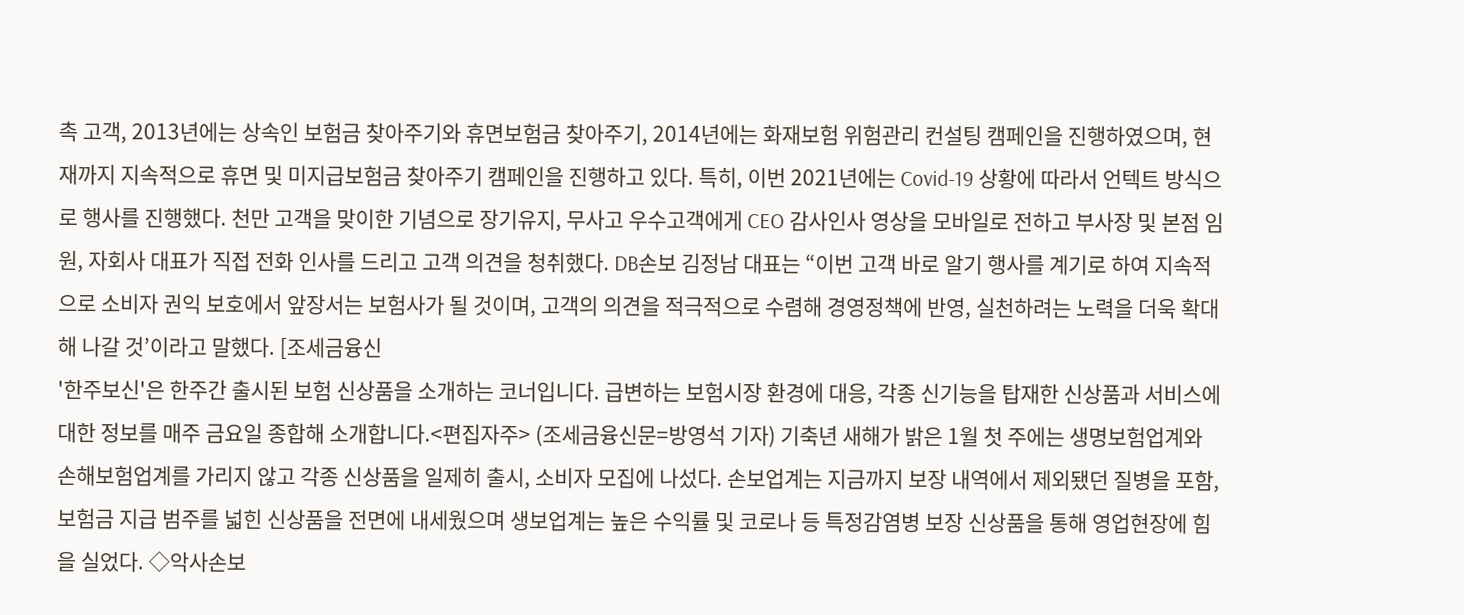촉 고객, 2013년에는 상속인 보험금 찾아주기와 휴면보험금 찾아주기, 2014년에는 화재보험 위험관리 컨설팅 캠페인을 진행하였으며, 현재까지 지속적으로 휴면 및 미지급보험금 찾아주기 캠페인을 진행하고 있다. 특히, 이번 2021년에는 Covid-19 상황에 따라서 언텍트 방식으로 행사를 진행했다. 천만 고객을 맞이한 기념으로 장기유지, 무사고 우수고객에게 CEO 감사인사 영상을 모바일로 전하고 부사장 및 본점 임원, 자회사 대표가 직접 전화 인사를 드리고 고객 의견을 청취했다. DB손보 김정남 대표는 “이번 고객 바로 알기 행사를 계기로 하여 지속적으로 소비자 권익 보호에서 앞장서는 보험사가 될 것이며, 고객의 의견을 적극적으로 수렴해 경영정책에 반영, 실천하려는 노력을 더욱 확대해 나갈 것’이라고 말했다. [조세금융신
'한주보신'은 한주간 출시된 보험 신상품을 소개하는 코너입니다. 급변하는 보험시장 환경에 대응, 각종 신기능을 탑재한 신상품과 서비스에 대한 정보를 매주 금요일 종합해 소개합니다.<편집자주> (조세금융신문=방영석 기자) 기축년 새해가 밝은 1월 첫 주에는 생명보험업계와 손해보험업계를 가리지 않고 각종 신상품을 일제히 출시, 소비자 모집에 나섰다. 손보업계는 지금까지 보장 내역에서 제외됐던 질병을 포함, 보험금 지급 범주를 넓힌 신상품을 전면에 내세웠으며 생보업계는 높은 수익률 및 코로나 등 특정감염병 보장 신상품을 통해 영업현장에 힘을 실었다. ◇악사손보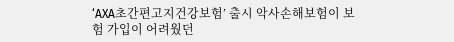‘AXA초간편고지건강보험’ 출시 악사손해보험이 보험 가입이 어려웠던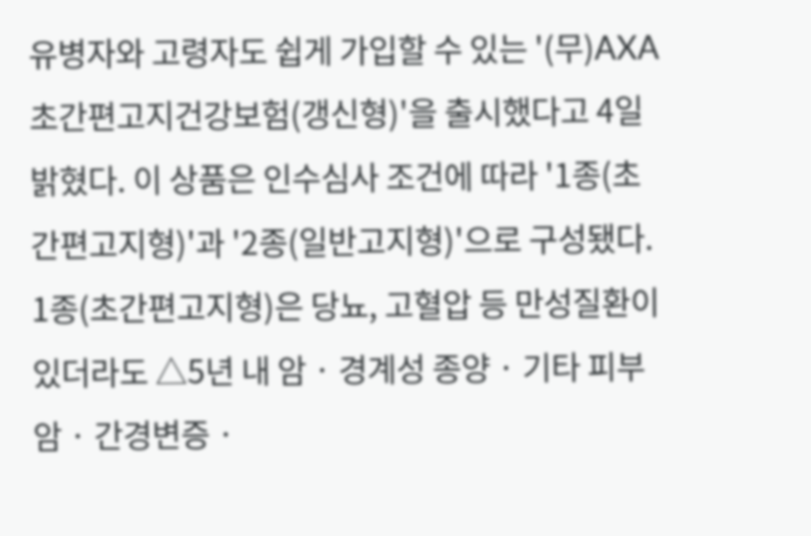유병자와 고령자도 쉽게 가입할 수 있는 '(무)AXA초간편고지건강보험(갱신형)'을 출시했다고 4일 밝혔다. 이 상품은 인수심사 조건에 따라 '1종(초간편고지형)'과 '2종(일반고지형)'으로 구성됐다. 1종(초간편고지형)은 당뇨, 고혈압 등 만성질환이 있더라도 △5년 내 암 · 경계성 종양 · 기타 피부암 · 간경변증 ·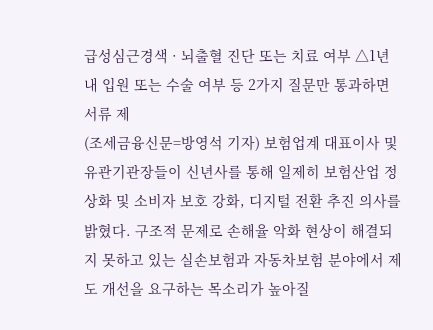급성심근경색 · 뇌출혈 진단 또는 치료 여부 △1년 내 입원 또는 수술 여부 등 2가지 질문만 통과하면 서류 제
(조세금융신문=방영석 기자) 보험업계 대표이사 및 유관기관장들이 신년사를 통해 일제히 보험산업 정상화 및 소비자 보호 강화, 디지털 전환 추진 의사를 밝혔다. 구조적 문제로 손해율 악화 현상이 해결되지 못하고 있는 실손보험과 자동차보험 분야에서 제도 개선을 요구하는 목소리가 높아질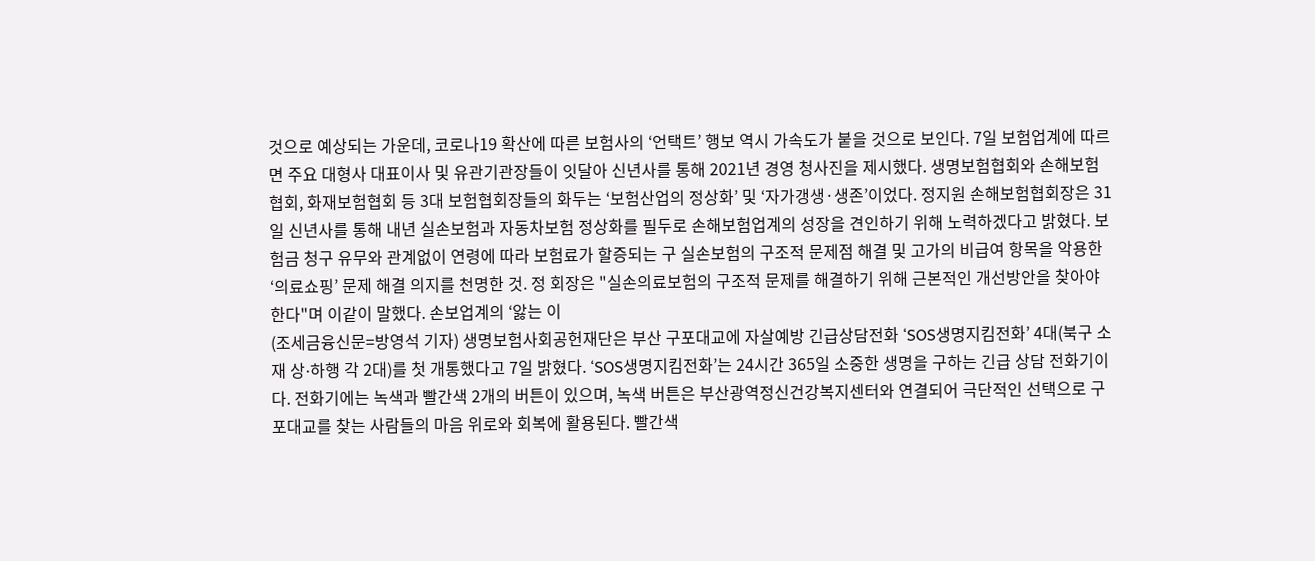것으로 예상되는 가운데, 코로나19 확산에 따른 보험사의 ‘언택트’ 행보 역시 가속도가 붙을 것으로 보인다. 7일 보험업계에 따르면 주요 대형사 대표이사 및 유관기관장들이 잇달아 신년사를 통해 2021년 경영 청사진을 제시했다. 생명보험협회와 손해보험협회, 화재보험협회 등 3대 보험협회장들의 화두는 ‘보험산업의 정상화’ 및 ‘자가갱생·생존’이었다. 정지원 손해보험협회장은 31일 신년사를 통해 내년 실손보험과 자동차보험 정상화를 필두로 손해보험업계의 성장을 견인하기 위해 노력하겠다고 밝혔다. 보험금 청구 유무와 관계없이 연령에 따라 보험료가 할증되는 구 실손보험의 구조적 문제점 해결 및 고가의 비급여 항목을 악용한 ‘의료쇼핑’ 문제 해결 의지를 천명한 것. 정 회장은 "실손의료보험의 구조적 문제를 해결하기 위해 근본적인 개선방안을 찾아야 한다"며 이같이 말했다. 손보업계의 ‘앓는 이
(조세금융신문=방영석 기자) 생명보험사회공헌재단은 부산 구포대교에 자살예방 긴급상담전화 ‘SOS생명지킴전화’ 4대(북구 소재 상∙하행 각 2대)를 첫 개통했다고 7일 밝혔다. ‘SOS생명지킴전화’는 24시간 365일 소중한 생명을 구하는 긴급 상담 전화기이다. 전화기에는 녹색과 빨간색 2개의 버튼이 있으며, 녹색 버튼은 부산광역정신건강복지센터와 연결되어 극단적인 선택으로 구포대교를 찾는 사람들의 마음 위로와 회복에 활용된다. 빨간색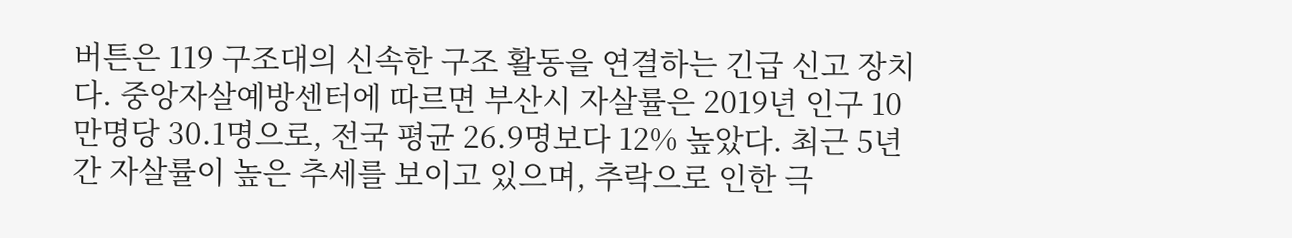버튼은 119 구조대의 신속한 구조 활동을 연결하는 긴급 신고 장치다. 중앙자살예방센터에 따르면 부산시 자살률은 2019년 인구 10만명당 30.1명으로, 전국 평균 26.9명보다 12% 높았다. 최근 5년 간 자살률이 높은 추세를 보이고 있으며, 추락으로 인한 극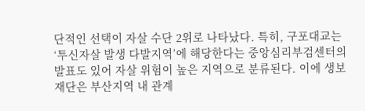단적인 선택이 자살 수단 2위로 나타났다. 특히, 구포대교는 ‘투신자살 발생 다발지역’에 해당한다는 중앙심리부검센터의 발표도 있어 자살 위험이 높은 지역으로 분류된다. 이에 생보재단은 부산지역 내 관계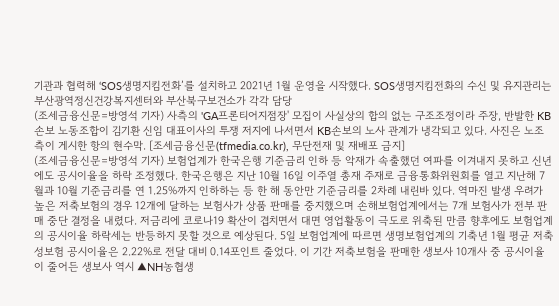기관과 협력해 ‘SOS생명지킴전화’를 설치하고 2021년 1월 운영을 시작했다. SOS생명지킴전화의 수신 및 유지관리는 부산광역정신건강복지센터와 부산북구보건소가 각각 담당
(조세금융신문=방영석 기자) 사측의 'GA프론티어지점장' 모집이 사실상의 합의 없는 구조조정이라 주장, 반발한 KB손보 노동조합이 김기환 신임 대표이사의 투쟁 저지에 나서면서 KB손보의 노사 관계가 냉각되고 있다. 사진은 노조측이 게시한 항의 현수막. [조세금융신문(tfmedia.co.kr), 무단전재 및 재배포 금지]
(조세금융신문=방영석 기자) 보험업계가 한국은행 기준금리 인하 등 악재가 속출했던 여파를 이겨내지 못하고 신년에도 공시이율을 하락 조정했다. 한국은행은 지난 10월 16일 이주열 총재 주재로 금융통화위원회를 열고 지난해 7월과 10월 기준금리를 연 1.25%까지 인하하는 등 한 해 동안만 기준금리를 2차례 내린바 있다. 역마진 발생 우려가 높은 저축보험의 경우 12개에 달하는 보험사가 상품 판매를 중지했으며 손해보험업계에서는 7개 보험사가 전부 판매 중단 결정을 내렸다. 저금리에 코로나19 확산이 겹치면서 대면 영업활동이 극도로 위축된 만큼 향후에도 보험업계의 공시이율 하락세는 반등하지 못할 것으로 예상된다. 5일 보험업계에 따르면 생명보험업계의 기축년 1월 평균 저축성보험 공시이율은 2.22%로 전달 대비 0.14포인트 줄었다. 이 기간 저축보험을 판매한 생보사 10개사 중 공시이율이 줄어든 생보사 역시 ▲NH농협생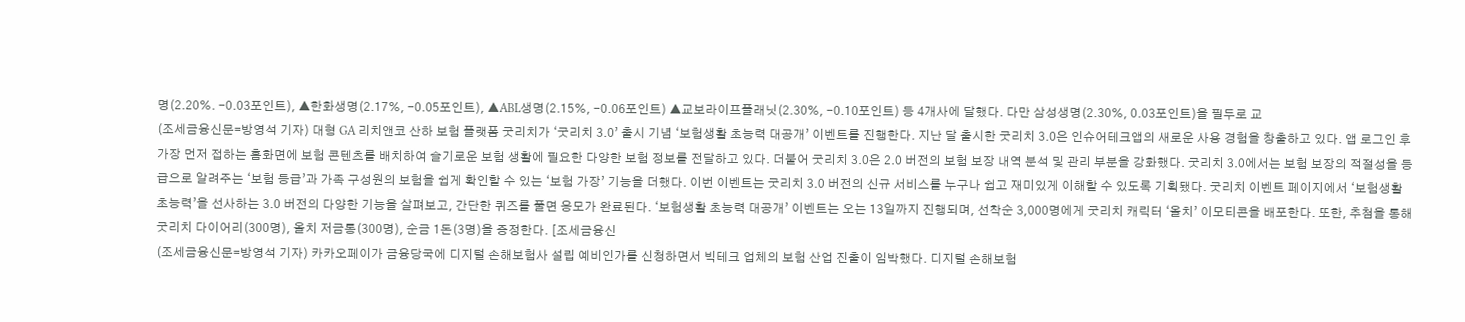명(2.20%. -0.03포인트), ▲한화생명(2.17%, -0.05포인트), ▲ABL생명(2.15%, -0.06포인트) ▲교보라이프플래닛(2.30%, -0.10포인트) 등 4개사에 달했다. 다만 삼성생명(2.30%, 0.03포인트)을 필두로 교
(조세금융신문=방영석 기자) 대형 GA 리치앤코 산하 보험 플랫폼 굿리치가 ‘굿리치 3.0’ 출시 기념 ‘보험생활 초능력 대공개’ 이벤트를 진행한다. 지난 달 출시한 굿리치 3.0은 인슈어테크앱의 새로운 사용 경험을 창출하고 있다. 앱 로그인 후 가장 먼저 접하는 홈화면에 보험 콘텐츠를 배치하여 슬기로운 보험 생활에 필요한 다양한 보험 정보를 전달하고 있다. 더불어 굿리치 3.0은 2.0 버전의 보험 보장 내역 분석 및 관리 부분을 강화했다. 굿리치 3.0에서는 보험 보장의 적절성을 등급으로 알려주는 ‘보험 등급’과 가족 구성원의 보험을 쉽게 확인할 수 있는 ‘보험 가장’ 기능을 더했다. 이번 이벤트는 굿리치 3.0 버전의 신규 서비스를 누구나 쉽고 재미있게 이해할 수 있도록 기획됐다. 굿리치 이벤트 페이지에서 ‘보험생활 초능력’을 선사하는 3.0 버전의 다양한 기능을 살펴보고, 간단한 퀴즈를 풀면 응모가 완료된다. ‘보험생활 초능력 대공개’ 이벤트는 오는 13일까지 진행되며, 선착순 3,000명에게 굿리치 캐릭터 ‘올치’ 이모티콘을 배포한다. 또한, 추첨을 통해 굿리치 다이어리(300명), 올치 저금통(300명), 순금 1돈(3명)을 증정한다. [조세금융신
(조세금융신문=방영석 기자) 카카오페이가 금융당국에 디지털 손해보험사 설립 예비인가를 신청하면서 빅테크 업체의 보험 산업 진출이 임박했다. 디지털 손해보험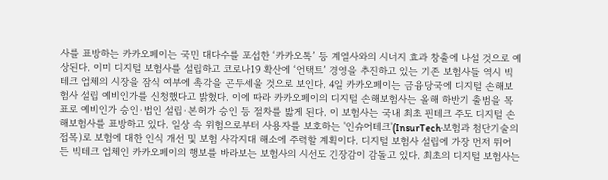사를 표방하는 카카오페이는 국민 대다수를 포섭한 ‘카카오톡’ 등 계열사와의 시너지 효과 창출에 나설 것으로 예상된다. 이미 디지털 보험사를 설립하고 코로나19 확산에 ‘언택트’ 경영을 추진하고 있는 기존 보험사들 역시 빅테크 업체의 시장을 잠식 여부에 촉각을 곤두세울 것으로 보인다. 4일 카카오페이는 금융당국에 디지털 손해보험사 설립 예비인가를 신청했다고 밝혔다. 이에 따라 카카오페이의 디지털 손해보험사는 올해 하반기 출범을 목표로 예비인가 승인·법인 설립·본허가 승인 등 절차를 밟게 된다. 이 보험사는 국내 최초 핀테크 주도 디지털 손해보험사를 표방하고 있다. 일상 속 위험으로부터 사용자를 보호하는 '인슈어테크'(InsurTech·보험과 첨단기술의 접목)로 보험에 대한 인식 개선 및 보험 사각지대 해소에 주력할 계획이다. 디지털 보험사 설립에 가장 먼저 뛰어든 빅테크 업체인 카카오페이의 행보를 바라보는 보험사의 시선도 긴장감이 감돌고 있다. 최초의 디지털 보험사는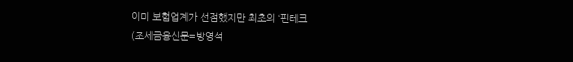이미 보험업계가 선점했지만 최초의 ‘핀테크
(조세금융신문=방영석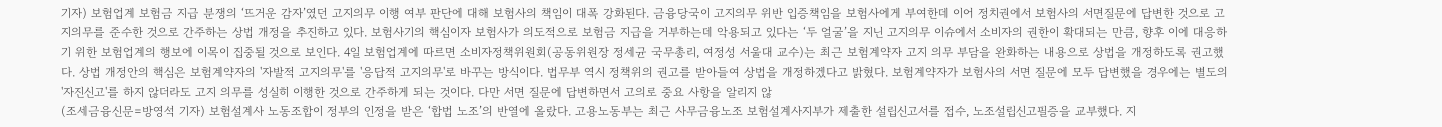기자) 보험업계 보험금 지급 분쟁의 ‘뜨거운 감자’였던 고지의무 이행 여부 판단에 대해 보험사의 책임이 대폭 강화된다. 금융당국이 고지의무 위반 입증책임을 보험사에게 부여한데 이어 정치권에서 보험사의 서면질문에 답변한 것으로 고지의무를 준수한 것으로 간주하는 상법 개정을 추진하고 있다. 보험사기의 핵심이자 보험사가 의도적으로 보험금 지급을 거부하는데 악용되고 있다는 ‘두 얼굴’을 지닌 고지의무 이슈에서 소비자의 권한이 확대되는 만큼, 향후 이에 대응하기 위한 보험업계의 행보에 이목이 집중될 것으로 보인다. 4일 보험업계에 따르면 소비자정책위원회(공동위원장 정세균 국무총리, 여정성 서울대 교수)는 최근 보험계약자 고지 의무 부담을 완화하는 내용으로 상법을 개정하도록 권고했다. 상법 개정안의 핵심은 보험계약자의 '자발적 고지의무'를 '응답적 고지의무'로 바꾸는 방식이다. 법무부 역시 정책위의 권고를 받아들여 상법을 개정하겠다고 밝혔다. 보험계약자가 보험사의 서면 질문에 모두 답변했을 경우에는 별도의 '자진신고'를 하지 않더라도 고지 의무를 성실히 이행한 것으로 간주하게 되는 것이다. 다만 서면 질문에 답변하면서 고의로 중요 사항을 알리지 않
(조세금융신문=방영석 기자) 보험설계사 노동조합이 정부의 인정을 받은 ‘합법 노조’의 반열에 올랐다. 고용노동부는 최근 사무금융노조 보험설계사지부가 제출한 설립신고서를 접수, 노조설립신고필증을 교부했다. 지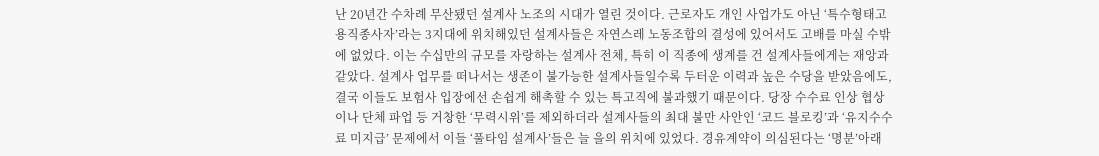난 20년간 수차례 무산됐던 설계사 노조의 시대가 열린 것이다. 근로자도 개인 사업가도 아닌 ‘특수형태고용직종사자’라는 3지대에 위치해있던 설계사들은 자연스레 노동조합의 결성에 있어서도 고배를 마실 수밖에 없었다. 이는 수십만의 규모를 자랑하는 설계사 전체, 특히 이 직종에 생계를 건 설계사들에게는 재앙과 같았다. 설계사 업무를 떠나서는 생존이 불가능한 설계사들일수록 두터운 이력과 높은 수당을 받았음에도, 결국 이들도 보험사 입장에선 손쉽게 해촉할 수 있는 특고직에 불과했기 때문이다. 당장 수수료 인상 협상이나 단체 파업 등 거창한 ‘무력시위’를 제외하더라 설계사들의 최대 불만 사안인 ‘코드 블로킹’과 ‘유지수수료 미지급’ 문제에서 이들 ‘풀타임 설계사’들은 늘 을의 위치에 있었다. 경유계약이 의심된다는 ‘명분’아래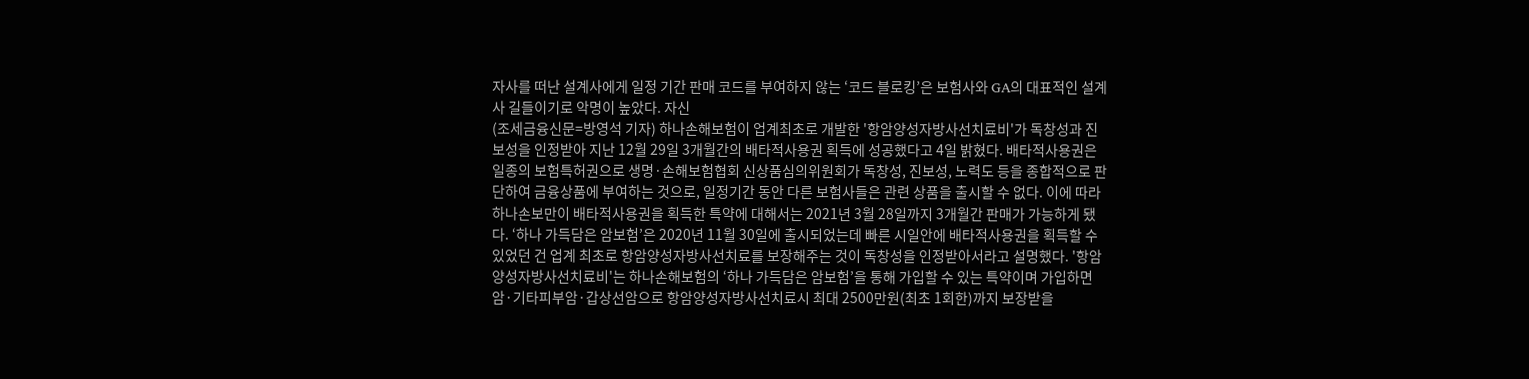자사를 떠난 설계사에게 일정 기간 판매 코드를 부여하지 않는 ‘코드 블로킹’은 보험사와 GA의 대표적인 설계사 길들이기로 악명이 높았다. 자신
(조세금융신문=방영석 기자) 하나손해보험이 업계최초로 개발한 '항암양성자방사선치료비'가 독창성과 진보성을 인정받아 지난 12월 29일 3개월간의 배타적사용권 획득에 성공했다고 4일 밝혔다. 배타적사용권은 일종의 보험특허권으로 생명·손해보험협회 신상품심의위원회가 독창성, 진보성, 노력도 등을 종합적으로 판단하여 금융상품에 부여하는 것으로, 일정기간 동안 다른 보험사들은 관련 상품을 출시할 수 없다. 이에 따라 하나손보만이 배타적사용권을 획득한 특약에 대해서는 2021년 3월 28일까지 3개월간 판매가 가능하게 됐다. ‘하나 가득담은 암보험’은 2020년 11월 30일에 출시되었는데 빠른 시일안에 배타적사용권을 획득할 수 있었던 건 업계 최초로 항암양성자방사선치료를 보장해주는 것이 독창성을 인정받아서라고 설명했다. '항암양성자방사선치료비'는 하나손해보험의 ‘하나 가득담은 암보험’을 통해 가입할 수 있는 특약이며 가입하면 암·기타피부암·갑상선암으로 항암양성자방사선치료시 최대 2500만원(최초 1회한)까지 보장받을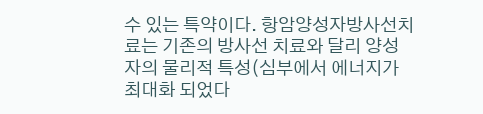수 있는 특약이다. 항암양성자방사선치료는 기존의 방사선 치료와 달리 양성자의 물리적 특성(심부에서 에너지가 최대화 되었다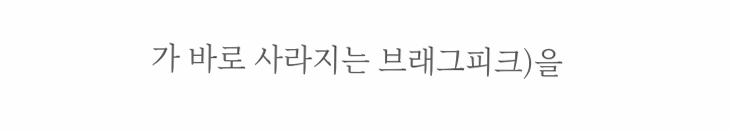가 바로 사라지는 브래그피크)을